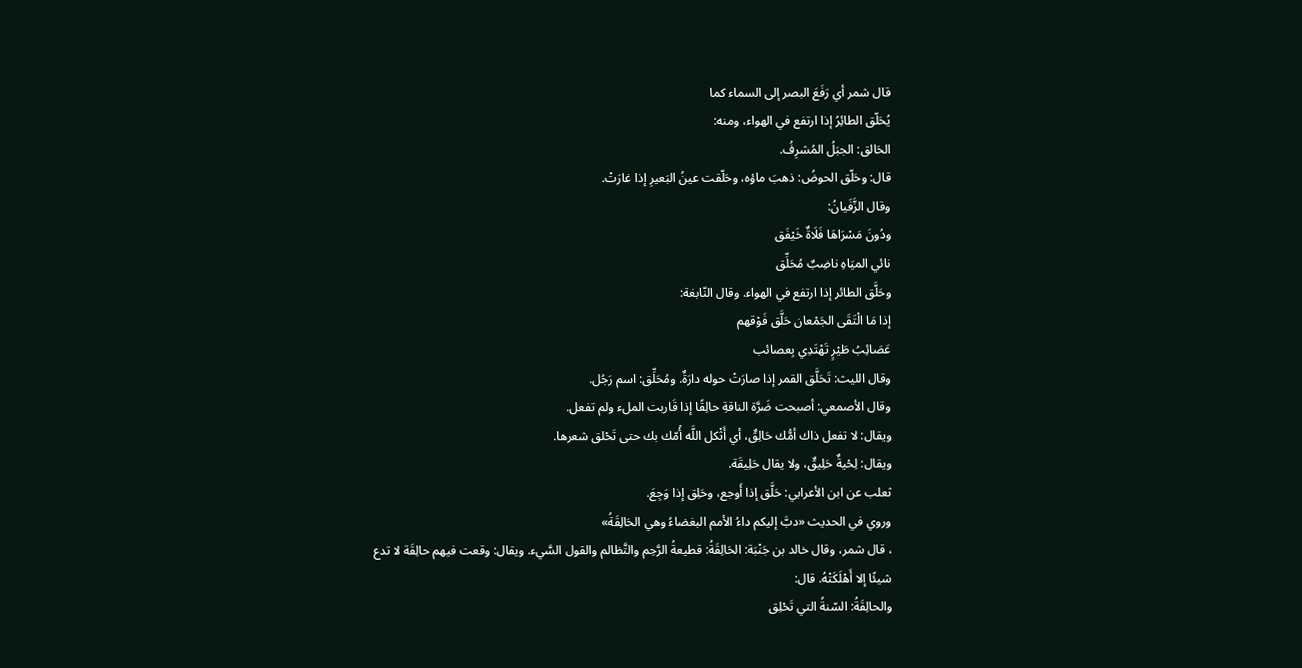قال شمر أي رَفَعَ البصر إلى السماء كما
يُحَلّق الطائِرُ إذا ارتفع في الهواء، ومنه:
الحَالق: الجبَلُ المُشرِفُ.
قال: وحَلّق الحوضُ: ذهبَ ماؤه، وحَلّقت عينُ البَعيرِ إذا غارَتْ.
وقال الزَّفَيانُ:
ودُونَ مَسْرَاهَا فَلَاةٌ خَيْفَق
نائي الميَاهِ ناضِبٌ مُحَلِّق
وحَلَّق الطائر إذا ارتفع في الهواء. وقال النّابغة:
إذا مَا الْتَقَى الجَمْعان حَلَّق فَوْقهم
عَصَائِبُ طَيْرٍ تَهْتَدِي بِعصائب
وقال الليث: تَحَلَّق القمر إذا صارَتْ حوله دارَةٌ. ومُحَلِّق: اسم رَجُل.
وقال الأصمعي: أصبحت ضَرَّة الناقةِ حالِقًا إذا قَاربت الملء ولم تفعل.
ويقال: لا تفعل ذاك أمُّك حَالِقٌ، أي أَثْكل اللَّه أُمّك بك حتى تَحْلق شعرها.
ويقال: لِحْيةٌ حَلِيقٌ، ولا يقال حَلِيقَة.
ثعلب عن ابن الأعرابي: حَلَّق إذا أَوجع، وحَلِق إذا وَجِعَ.
وروي في الحديث «دبَّ إليكم داءُ الأمم البغضاءُ وهي الحَالِقَةُ»
، قال شمر، وقال خالد بن جَنْبَة: الحَالِقَةُ: قطيعةُ الرَّحِم والتَّظالم والقول السَّيء. ويقال: وقعت فيهم حالِقَة لا تدع شيئًا إلا أَهْلَكَتْهُ. قال:
والحالِقَةُ: السّنةُ التي تَحْلِق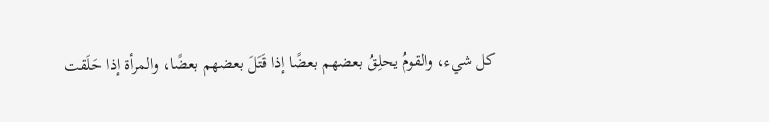كل شيء، والقومُ يحلِقُ بعضهم بعضًا إذا قَتَلَ بعضهم بعضًا، والمرأة إذا حَلَقت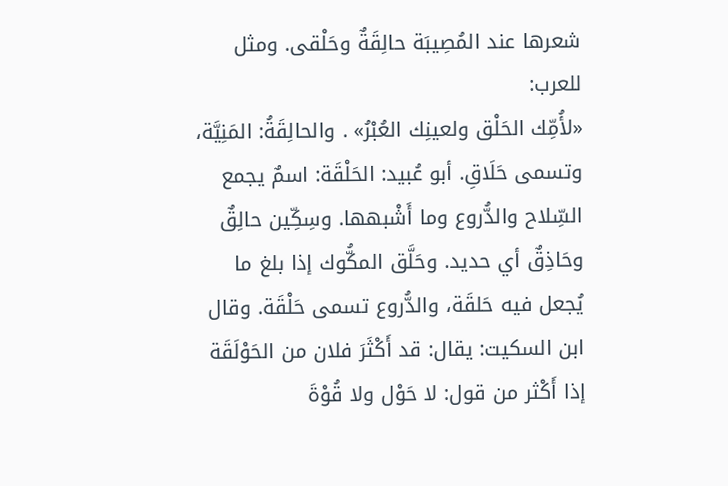شعرها عند المُصِيبَة حالِقَةٌ وحَلْقى. ومثل للعرب:
«لأُمِّك الحَلْق ولعينِك العُبْرُ» . والحالِقَةُ: المَنِيَّة، وتسمى حَلَاقِ. أبو عُبيد: الحَلْقَة: اسمٌ يجمع السِّلاح والدُّروع وما أَشْبهها. وسِكِّين حالِقٌ وحَاذِقٌ أي حديد. وحَلَّق المكُّوك إذا بلغ ما يُجعل فيه حَلقَة، والدُّروع تسمى حَلْقَة. وقال ابن السكيت: يقال: قد أَكْثَرَ فلان من الحَوْلَقَة إذا أَكْثر من قول: لا حَوْل ولا قُوْةَ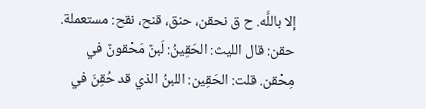إلا باللَّه. ح ق نحقن، حنق، قنح، نقح: مستعملة. حقن: قال الليث: الحَقِينُ: لَبنٌ مَحْقونٌ في مِحْقن. قلت: الحَقِين: اللبنُ الذي قد حُقِنَ في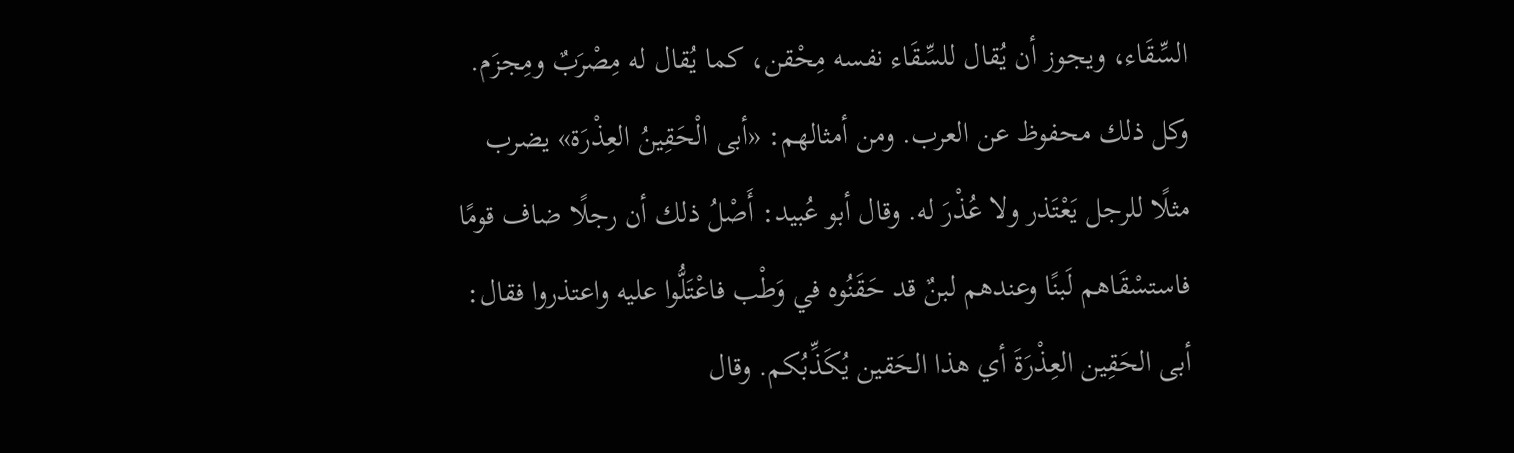السِّقَاء، ويجوز أن يُقال للسِّقَاء نفسه مِحْقن، كما يُقال له مِصْرَبٌ ومِجزَم. وكل ذلك محفوظ عن العرب. ومن أمثالهم: «أبى الْحَقِينُ العِذْرَة» يضرب مثلًا للرجل يَعْتَذر ولا عُذْرَ له. وقال أبو عُبيد: أَصْلُ ذلك أن رجلًا ضاف قومًا فاستسْقَاهم لَبنًا وعندهم لبنٌ قد حَقَنُوه في وَطْب فاعْتَلُّوا عليه واعتذروا فقال: أبى الحَقِين العِذْرَةَ أي هذا الحَقين يُكَذِّبُكم. وقال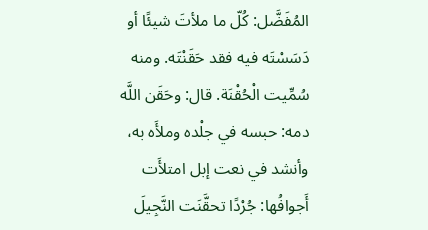المُفَضَّل: كُلّ ما ملأتَ شيئًا أو دَسَسْتَه فيه فقد حَقَنْتَه. ومنه سُمِّيت الْحُقْنَة. قال: وحَقَن اللَّه دمه: حبسه في جلْده وملأَه به، وأنشد في نعت إبل امتلأَت أَجوافُها: جُرْدًا تحقَّنَت النَّجِيلَ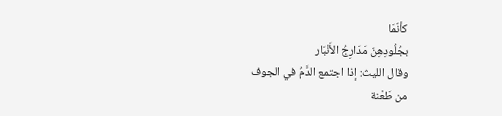كأنّمَا
بجُلُودِهِنّ مَدَارِجُ الأَنْبَار
وقال الليث: إذا اجتمع الدَّمُ في الجوف
من طَعْنة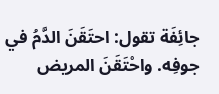جائِفَة تقول: احتَقَنَ الدَّمُ في جوفِه. واحْتَقَنَ المريض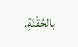بالحُقْنَةِ.